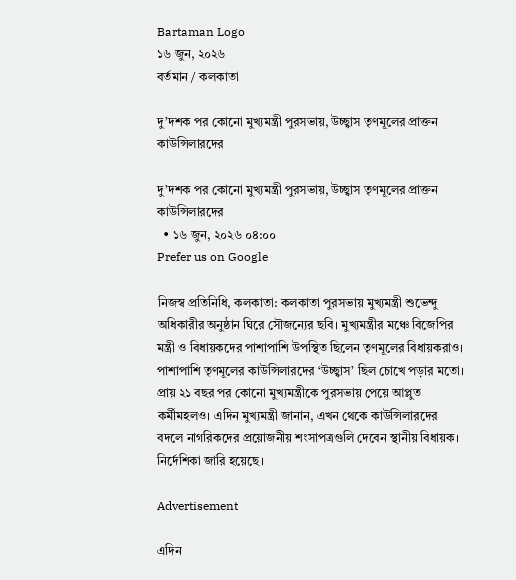Bartaman Logo
১৬ জুন, ২০২৬
বর্তমান / কলকাতা

দু’দশক পর কোনো মুখ্যমন্ত্রী পুরসভায়, উচ্ছ্বাস তৃণমূলের প্রাক্তন কাউন্সিলারদের

দু’দশক পর কোনো মুখ্যমন্ত্রী পুরসভায়, উচ্ছ্বাস তৃণমূলের প্রাক্তন কাউন্সিলারদের
  • ১৬ জুন, ২০২৬ ০৪:০০
Prefer us on Google

নিজস্ব প্রতিনিধি, কলকাতা: কলকাতা পুরসভায় মুখ্যমন্ত্রী শুভেন্দু অধিকারীর অনুষ্ঠান ঘিরে সৌজন্যের ছবি। মুখ্যমন্ত্রীর মঞ্চে বিজেপির মন্ত্রী ও বিধায়কদের পাশাপাশি উপস্থিত ছিলেন তৃণমূলের বিধায়করাও। পাশাপাশি তৃণমূলের কাউন্সিলারদের ‘উচ্ছ্বাস’ ছিল চোখে পড়ার মতো। প্রায় ২১ বছর পর কোনো মুখ্যমন্ত্রীকে পুরসভায় পেয়ে আপ্লুত কর্মীমহলও। এদিন মুখ্যমন্ত্রী জানান, এখন থেকে কাউন্সিলারদের বদলে নাগরিকদের প্রয়োজনীয় শংসাপত্রগুলি দেবেন স্থানীয় বিধায়ক। নির্দেশিকা জারি হয়েছে।

Advertisement

এদিন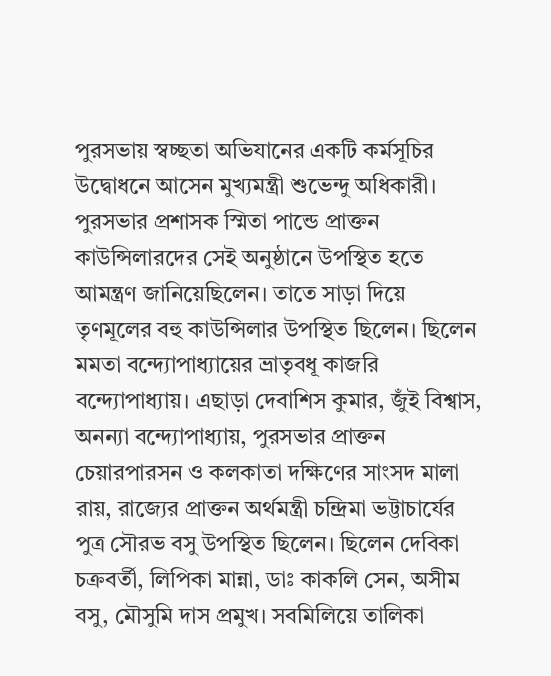পুরসভায় স্বচ্ছতা অভিযানের একটি কর্মসূচির উদ্বোধনে আসেন মুখ্যমন্ত্রী শুভেন্দু অধিকারী। পুরসভার প্রশাসক স্মিতা পান্ডে প্রাক্তন কাউন্সিলারদের সেই অনুষ্ঠানে উপস্থিত হতে আমন্ত্রণ জানিয়েছিলেন। তাতে সাড়া দিয়ে তৃণমূলের বহু কাউন্সিলার উপস্থিত ছিলেন। ছিলেন মমতা বন্দ্যোপাধ্যায়ের ভ্রাতৃবধূ কাজরি বন্দ্যোপাধ্যায়। এছাড়া দেবাশিস কুমার, জুঁই বিশ্বাস, অনন্যা বন্দ্যোপাধ্যায়, পুরসভার প্রাক্তন চেয়ারপারসন ও কলকাতা দক্ষিণের সাংসদ মালা রায়, রাজ্যের প্রাক্তন অর্থমন্ত্রী চন্দ্রিমা ভট্টাচার্যের পুত্র সৌরভ বসু উপস্থিত ছিলেন। ছিলেন দেবিকা চক্রবর্তী, লিপিকা মান্না, ডাঃ কাকলি সেন, অসীম বসু, মৌসুমি দাস প্রমুখ। সবমিলিয়ে তালিকা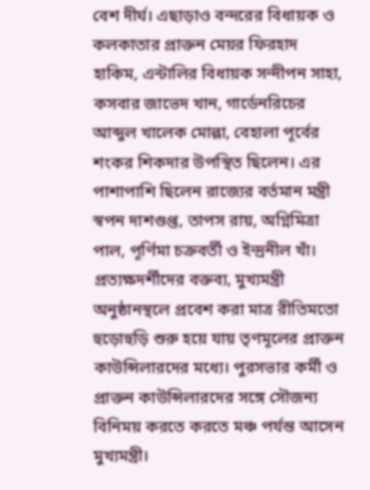বেশ দীর্ঘ। এছাড়াও বন্দরের বিধায়ক ও কলকাতার প্রাক্তন মেয়র ফিরহাদ হাকিম, এন্টালির বিধায়ক সন্দীপন সাহা, কসবার জাভেদ খান, গার্ডেনরিচের আব্দুল খালেক মোল্লা, বেহালা পূর্বের শংকর শিকদার উপস্থিত ছিলেন। এর পাশাপাশি ছিলেন রাজ্যের বর্তমান মন্ত্রী স্বপন দাশগুপ্ত, তাপস রায়, অগ্নিমিত্রা পাল, পূর্ণিমা চক্রবর্তী ও ইন্দ্রনীল খাঁ।
প্রত্যক্ষদর্শীদের বক্তব্য, মুখ্যমন্ত্রী অনুষ্ঠানস্থলে প্রবেশ করা মাত্র রীতিমতো হুড়োহুড়ি শুরু হয়ে যায় তৃণমূলের প্রাক্তন কাউন্সিলারদের মধ্যে। পুরসভার কর্মী ও প্রাক্তন কাউন্সিলারদের সঙ্গে সৌজন্য বিনিময় করতে করতে মঞ্চ পর্যন্ত আসেন মুখ্যমন্ত্রী।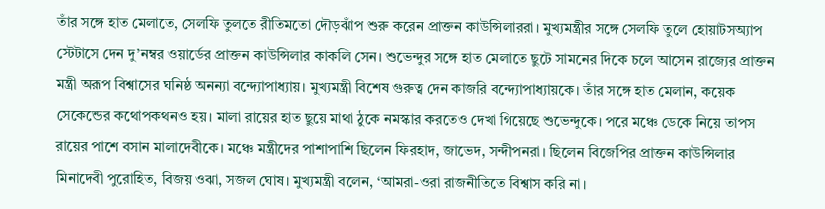তাঁর সঙ্গে হাত মেলাতে, সেলফি তুলতে রীতিমতো দৌড়ঝাঁপ শুরু করেন প্রাক্তন কাউন্সিলাররা। মুখ্যমন্ত্রীর সঙ্গে সেলফি তুলে হোয়াটসঅ্যাপ স্টেটাসে দেন দু’নম্বর ওয়ার্ডের প্রাক্তন কাউন্সিলার কাকলি সেন। শুভেন্দুর সঙ্গে হাত মেলাতে ছুটে সামনের দিকে চলে আসেন রাজ্যের প্রাক্তন মন্ত্রী অরূপ বিশ্বাসের ঘনিষ্ঠ অনন্যা বন্দ্যোপাধ্যায়। মুখ্যমন্ত্রী বিশেষ গুরুত্ব দেন কাজরি বন্দ্যোপাধ্যায়কে। তাঁর সঙ্গে হাত মেলান, কয়েক সেকেন্ডের কথোপকথনও হয়। মালা রায়ের হাত ছুয়ে মাথা ঠুকে নমস্কার করতেও দেখা গিয়েছে শুভেন্দুকে। পরে মঞ্চে ডেকে নিয়ে তাপস রায়ের পাশে বসান মালাদেবীকে। মঞ্চে মন্ত্রীদের পাশাপাশি ছিলেন ফিরহাদ, জাভেদ, সন্দীপনরা। ছিলেন বিজেপির প্রাক্তন কাউন্সিলার মিনাদেবী পুরোহিত, বিজয় ওঝা, সজল ঘোষ। মুখ্যমন্ত্রী বলেন, ‘আমরা-ওরা রাজনীতিতে বিশ্বাস করি না।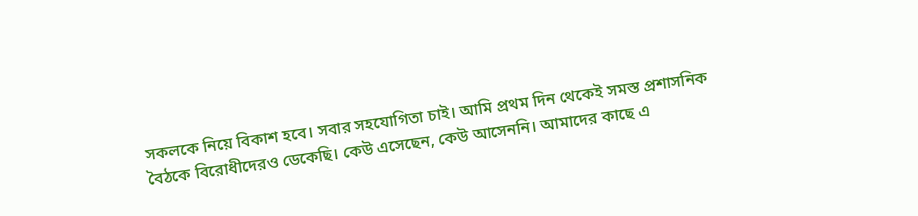সকলকে নিয়ে বিকাশ হবে। সবার সহযোগিতা চাই। আমি প্রথম দিন থেকেই সমস্ত প্রশাসনিক বৈঠকে বিরোধীদেরও ডেকেছি। কেউ এসেছেন, কেউ আসেননি। আমাদের কাছে এ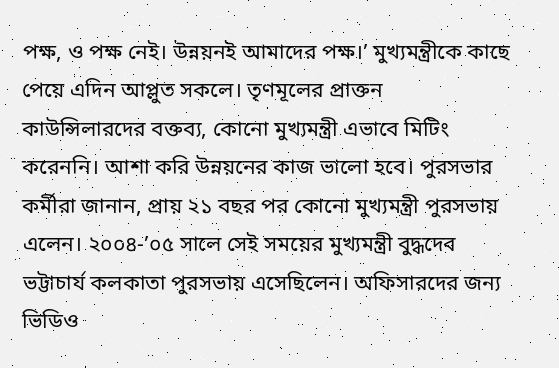পক্ষ, ও পক্ষ নেই। উন্নয়নই আমাদের পক্ষ।’ মুখ্যমন্ত্রীকে কাছে পেয়ে এদিন আপ্লুত সকলে। তৃণমূলের প্রাক্তন কাউন্সিলারদের বক্তব্য, কোনো মুখ্যমন্ত্রী এভাবে মিটিং করেননি। আশা করি উন্নয়নের কাজ ভালো হবে। পুরসভার কর্মীরা জানান, প্রায় ২১ বছর পর কোনো মুখ্যমন্ত্রী পুরসভায় এলেন। ২০০৪-’০৫ সালে সেই সময়ের মুখ্যমন্ত্রী বুদ্ধদেব ভট্টাচার্য কলকাতা পুরসভায় এসেছিলেন। অফিসারদের জন্য ভিডিও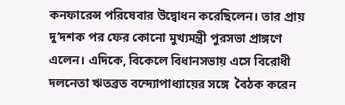কনফারেন্স পরিষেবার উদ্বোধন করেছিলেন। তার প্রায় দু’দশক পর ফের কোনো মুখ্যমন্ত্রী পুরসভা প্রাঙ্গণে এলেন। এদিকে, বিকেলে বিধানসভায় এসে বিরোধী দলনেতা ঋতব্রত বন্দ্যোপাধ্যায়ের সঙ্গে  বৈঠক করেন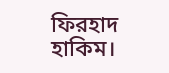ফিরহাদ হাকিম।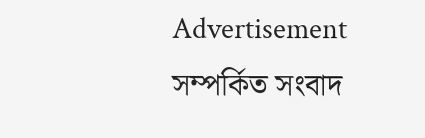Advertisement
সম্পর্কিত সংবাদ